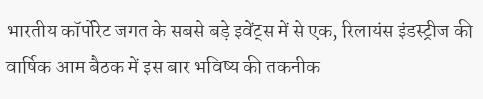भारतीय कॉर्पोरेट जगत के सबसे बड़े इवेंट्स में से एक, रिलायंस इंडस्ट्रीज की वार्षिक आम बैठक में इस बार भविष्य की तकनीक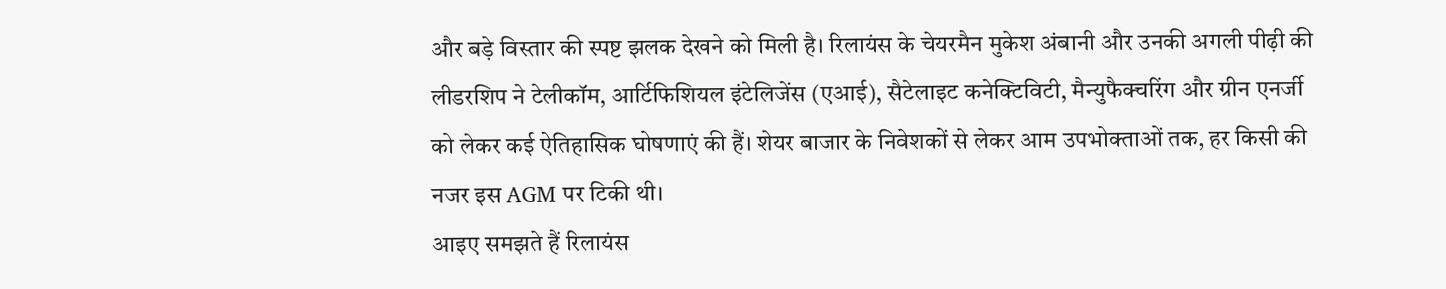और बड़े विस्तार की स्पष्ट झलक देखने को मिली है। रिलायंस के चेयरमैन मुकेश अंबानी और उनकी अगली पीढ़ी की लीडरशिप ने टेलीकॉम, आर्टिफिशियल इंटेलिजेंस (एआई), सैटेलाइट कनेक्टिविटी, मैन्युफैक्चरिंग और ग्रीन एनर्जी को लेकर कई ऐतिहासिक घोषणाएं की हैं। शेयर बाजार के निवेशकों से लेकर आम उपभोक्ताओं तक, हर किसी की नजर इस AGM पर टिकी थी।
आइए समझते हैं रिलायंस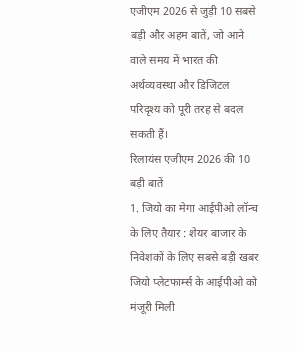एजीएम 2026 से जुड़ी 10 सबसे बड़ी और अहम बातें, जो आने वाले समय में भारत की अर्थव्यवस्था और डिजिटल परिदृश्य को पूरी तरह से बदल सकती हैं।
रिलायंस एजीएम 2026 की 10 बड़ी बातें
1. जियो का मेगा आईपीओ लॉन्च के लिए तैयार : शेयर बाजार के निवेशकों के लिए सबसे बड़ी खबर जियो प्लेटफार्म्स के आईपीओ को मंजूरी मिली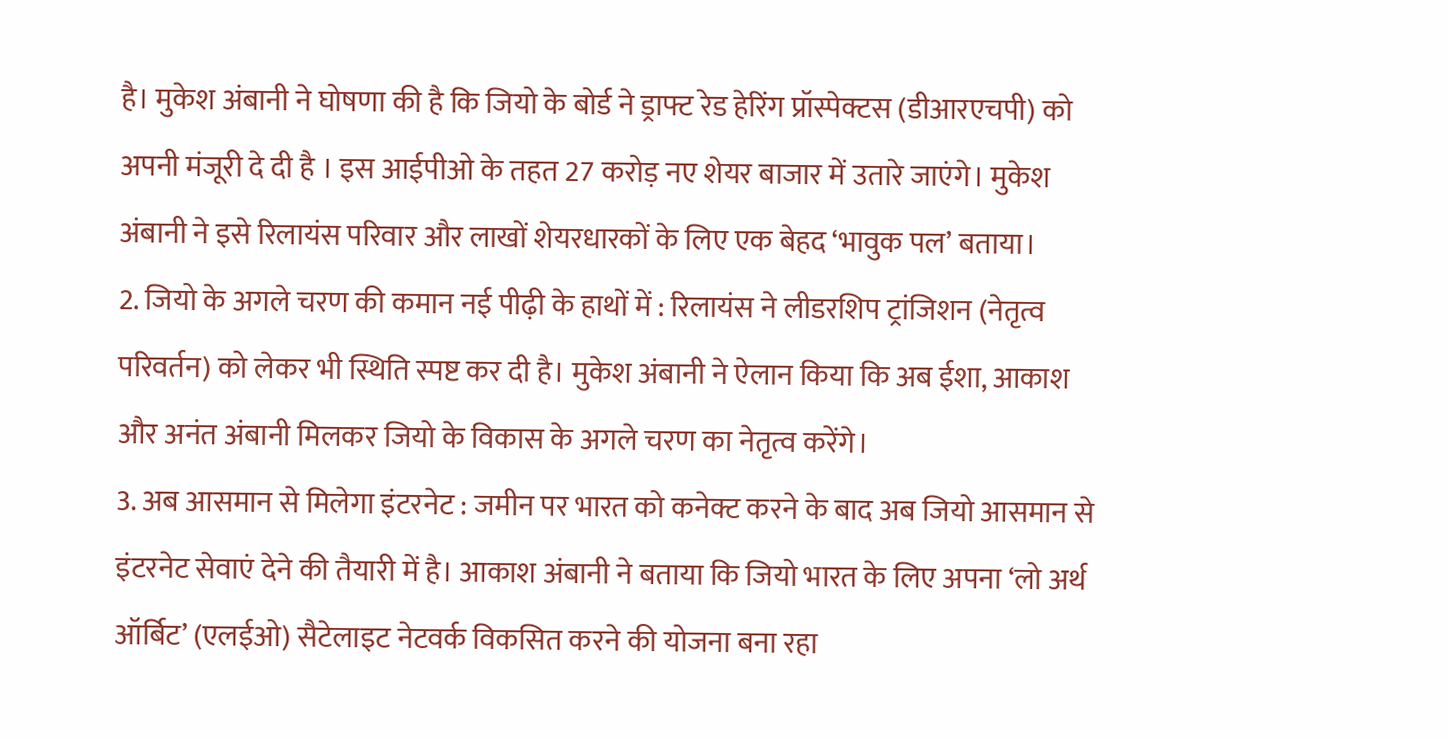है। मुकेश अंबानी ने घोषणा की है कि जियो के बोर्ड ने ड्राफ्ट रेड हेरिंग प्रॉस्पेक्टस (डीआरएचपी) को अपनी मंजूरी दे दी है । इस आईपीओ के तहत 27 करोड़ नए शेयर बाजार में उतारे जाएंगे। मुकेश अंबानी ने इसे रिलायंस परिवार और लाखों शेयरधारकों के लिए एक बेहद ‘भावुक पल’ बताया।
2. जियो के अगले चरण की कमान नई पीढ़ी के हाथों में : रिलायंस ने लीडरशिप ट्रांजिशन (नेतृत्व परिवर्तन) को लेकर भी स्थिति स्पष्ट कर दी है। मुकेश अंबानी ने ऐलान किया कि अब ईशा, आकाश और अनंत अंबानी मिलकर जियो के विकास के अगले चरण का नेतृत्व करेंगे।
3. अब आसमान से मिलेगा इंटरनेट : जमीन पर भारत को कनेक्ट करने के बाद अब जियो आसमान से इंटरनेट सेवाएं देने की तैयारी में है। आकाश अंबानी ने बताया कि जियो भारत के लिए अपना ‘लो अर्थ ऑर्बिट’ (एलईओ) सैटेलाइट नेटवर्क विकसित करने की योजना बना रहा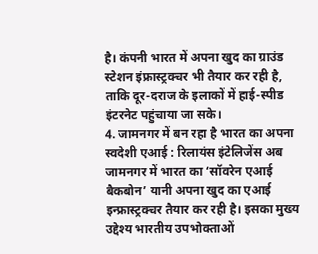है। कंपनी भारत में अपना खुद का ग्राउंड स्टेशन इंफ्रास्ट्रक्चर भी तैयार कर रही है, ताकि दूर-दराज के इलाकों में हाई-स्पीड इंटरनेट पहुंचाया जा सके।
4. जामनगर में बन रहा है भारत का अपना स्वदेशी एआई : रिलायंस इंटेलिजेंस अब जामनगर में भारत का ‘सॉवरेन एआई बैकबोन’ यानी अपना खुद का एआई इन्फ्रास्ट्रक्चर तैयार कर रही है। इसका मुख्य उद्देश्य भारतीय उपभोक्ताओं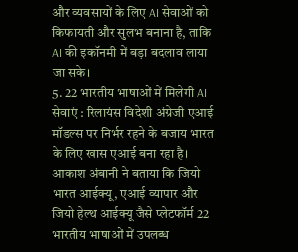और व्यवसायों के लिए AI सेवाओं को किफायती और सुलभ बनाना है, ताकि AI की इकॉनमी में बड़ा बदलाव लाया जा सके।
5. 22 भारतीय भाषाओं में मिलेगी AI सेवाएं : रिलायंस विदेशी अंग्रेजी एआई मॉडल्स पर निर्भर रहने के बजाय भारत के लिए खास एआई बना रहा है। आकाश अंबानी ने बताया कि जियो भारत आईक्यू, एआई व्यापार और जियो हेल्थ आईक्यू जैसे प्लेटफॉर्म 22 भारतीय भाषाओं में उपलब्ध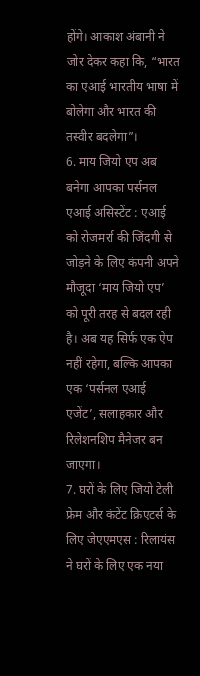होंगे। आकाश अंबानी ने जोर देकर कहा कि, “भारत का एआई भारतीय भाषा में बोलेगा और भारत की तस्वीर बदलेगा”।
6. माय जियो एप अब बनेगा आपका पर्सनल एआई असिस्टेंट : एआई को रोजमर्रा की जिंदगी से जोड़ने के लिए कंपनी अपने मौजूदा ‘माय जियो एप’ को पूरी तरह से बदल रही है। अब यह सिर्फ एक ऐप नहीं रहेगा, बल्कि आपका एक ‘पर्सनल एआई एजेंट’, सलाहकार और रिलेशनशिप मैनेजर बन जाएगा।
7. घरों के लिए जियो टेली फ्रेम और कंटेंट क्रिएटर्स के लिए जेएएमएस : रिलायंस ने घरों के लिए एक नया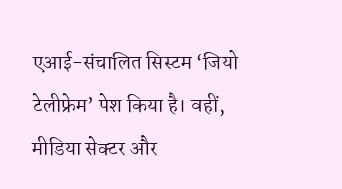एआई-संचालित सिस्टम ‘जियो टेलीफ्रेम’ पेश किया है। वहीं, मीडिया सेक्टर और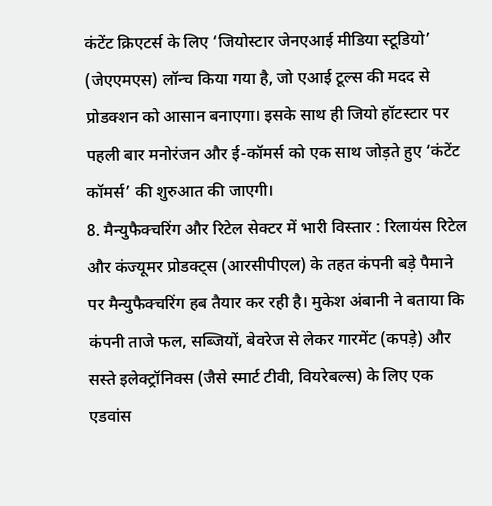कंटेंट क्रिएटर्स के लिए ‘जियोस्टार जेनएआई मीडिया स्टूडियो’ (जेएएमएस) लॉन्च किया गया है, जो एआई टूल्स की मदद से प्रोडक्शन को आसान बनाएगा। इसके साथ ही जियो हॉटस्टार पर पहली बार मनोरंजन और ई-कॉमर्स को एक साथ जोड़ते हुए ‘कंटेंट कॉमर्स’ की शुरुआत की जाएगी।
8. मैन्युफैक्चरिंग और रिटेल सेक्टर में भारी विस्तार : रिलायंस रिटेल और कंज्यूमर प्रोडक्ट्स (आरसीपीएल) के तहत कंपनी बड़े पैमाने पर मैन्युफैक्चरिंग हब तैयार कर रही है। मुकेश अंबानी ने बताया कि कंपनी ताजे फल, सब्जियों, बेवरेज से लेकर गारमेंट (कपड़े) और सस्ते इलेक्ट्रॉनिक्स (जैसे स्मार्ट टीवी, वियरेबल्स) के लिए एक एडवांस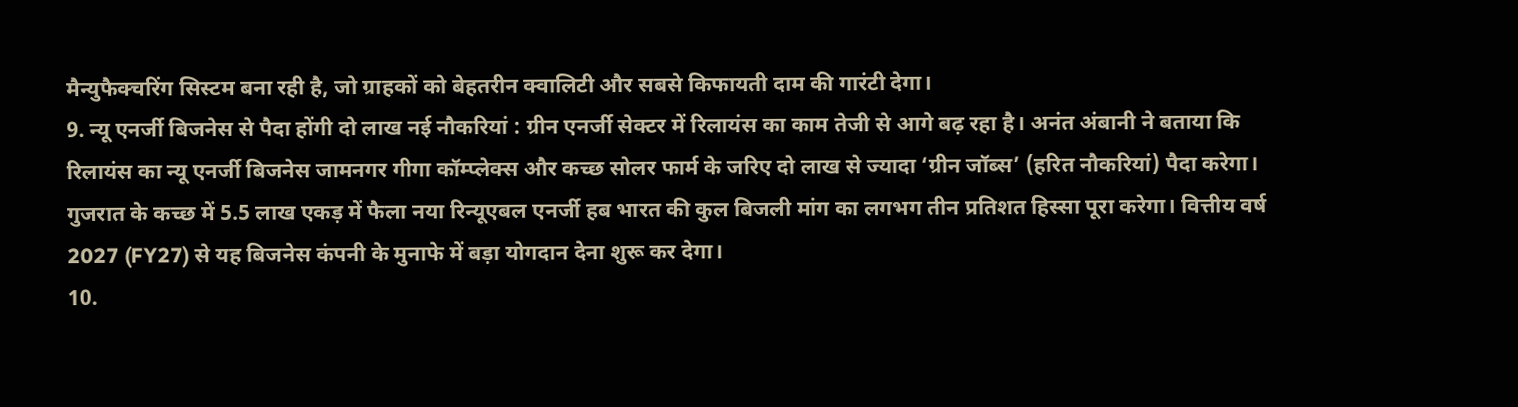मैन्युफैक्चरिंग सिस्टम बना रही है, जो ग्राहकों को बेहतरीन क्वालिटी और सबसे किफायती दाम की गारंटी देगा।
9. न्यू एनर्जी बिजनेस से पैदा होंगी दो लाख नई नौकरियां : ग्रीन एनर्जी सेक्टर में रिलायंस का काम तेजी से आगे बढ़ रहा है। अनंत अंबानी ने बताया कि रिलायंस का न्यू एनर्जी बिजनेस जामनगर गीगा कॉम्प्लेक्स और कच्छ सोलर फार्म के जरिए दो लाख से ज्यादा ‘ग्रीन जॉब्स’ (हरित नौकरियां) पैदा करेगा। गुजरात के कच्छ में 5.5 लाख एकड़ में फैला नया रिन्यूएबल एनर्जी हब भारत की कुल बिजली मांग का लगभग तीन प्रतिशत हिस्सा पूरा करेगा। वित्तीय वर्ष 2027 (FY27) से यह बिजनेस कंपनी के मुनाफे में बड़ा योगदान देना शुरू कर देगा।
10.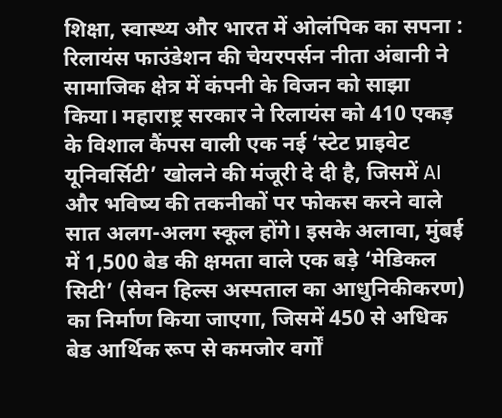शिक्षा, स्वास्थ्य और भारत में ओलंपिक का सपना : रिलायंस फाउंडेशन की चेयरपर्सन नीता अंबानी ने सामाजिक क्षेत्र में कंपनी के विजन को साझा किया। महाराष्ट्र सरकार ने रिलायंस को 410 एकड़ के विशाल कैंपस वाली एक नई ‘स्टेट प्राइवेट यूनिवर्सिटी’ खोलने की मंजूरी दे दी है, जिसमें AI और भविष्य की तकनीकों पर फोकस करने वाले सात अलग-अलग स्कूल होंगे। इसके अलावा, मुंबई में 1,500 बेड की क्षमता वाले एक बड़े ‘मेडिकल सिटी’ (सेवन हिल्स अस्पताल का आधुनिकीकरण) का निर्माण किया जाएगा, जिसमें 450 से अधिक बेड आर्थिक रूप से कमजोर वर्गों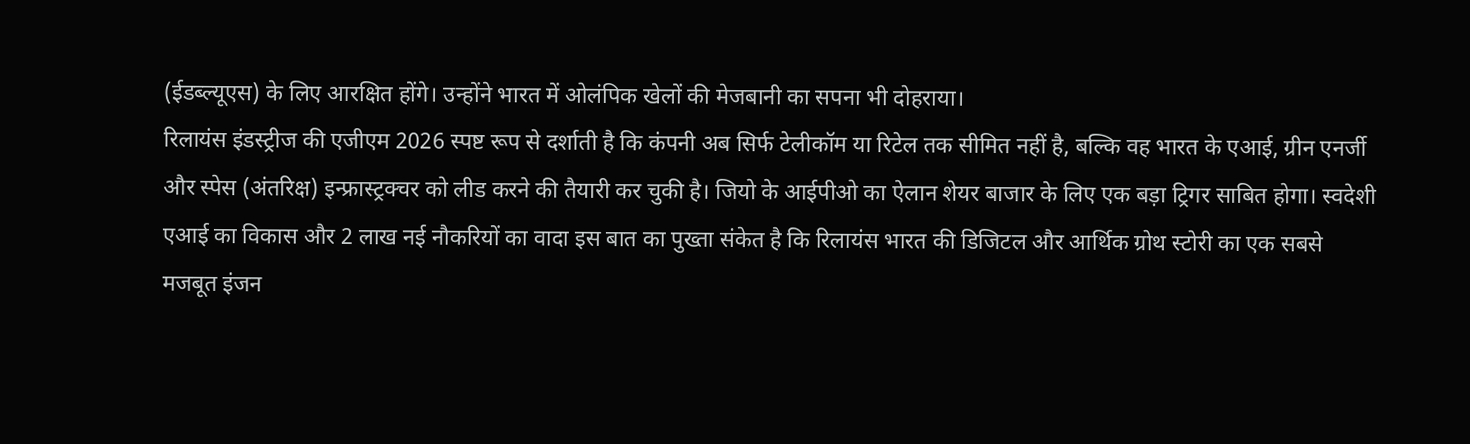(ईडब्ल्यूएस) के लिए आरक्षित होंगे। उन्होंने भारत में ओलंपिक खेलों की मेजबानी का सपना भी दोहराया।
रिलायंस इंडस्ट्रीज की एजीएम 2026 स्पष्ट रूप से दर्शाती है कि कंपनी अब सिर्फ टेलीकॉम या रिटेल तक सीमित नहीं है, बल्कि वह भारत के एआई, ग्रीन एनर्जी और स्पेस (अंतरिक्ष) इन्फ्रास्ट्रक्चर को लीड करने की तैयारी कर चुकी है। जियो के आईपीओ का ऐलान शेयर बाजार के लिए एक बड़ा ट्रिगर साबित होगा। स्वदेशी एआई का विकास और 2 लाख नई नौकरियों का वादा इस बात का पुख्ता संकेत है कि रिलायंस भारत की डिजिटल और आर्थिक ग्रोथ स्टोरी का एक सबसे मजबूत इंजन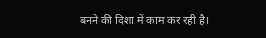बनने की दिशा में काम कर रही है।